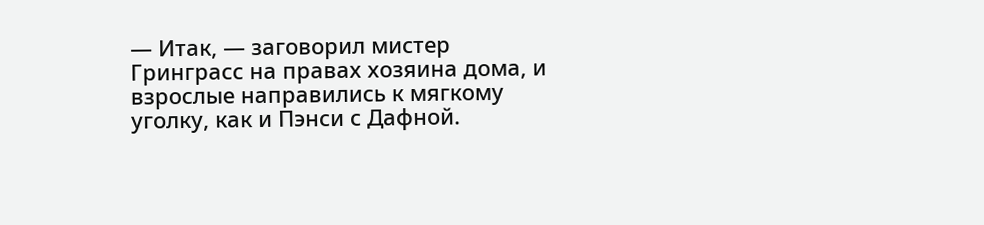— Итак, — заговорил мистер Гринграсс на правах хозяина дома, и взрослые направились к мягкому уголку, как и Пэнси с Дафной.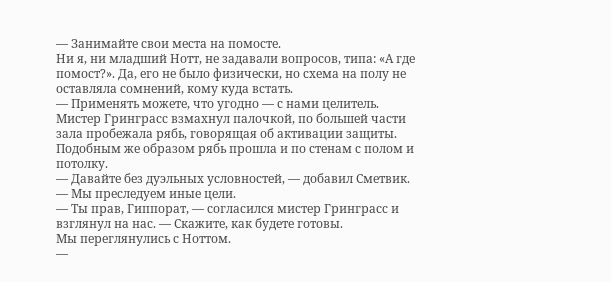— Занимайте свои места на помосте.
Ни я, ни младший Нотт, не задавали вопросов, типа: «А где помост?». Да, его не было физически, но схема на полу не оставляла сомнений, кому куда встать.
— Применять можете, что угодно — с нами целитель.
Мистер Гринграсс взмахнул палочкой, по большей части зала пробежала рябь, говорящая об активации защиты. Подобным же образом рябь прошла и по стенам с полом и потолку.
— Давайте без дуэльных условностей, — добавил Сметвик. — Мы преследуем иные цели.
— Ты прав, Гиппорат, — согласился мистер Гринграсс и взглянул на нас. — Скажите, как будете готовы.
Мы переглянулись с Ноттом.
—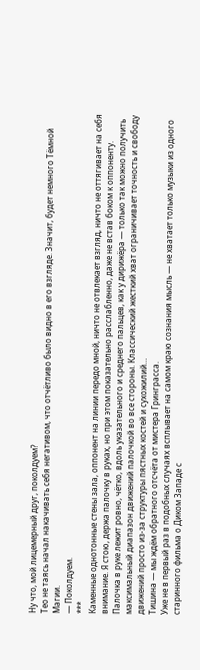Ну что, мой лицемерный друг, поколдуем?
Тео не таясь начал накачивать себя негативом, что отчётливо было видно в его взгляде. Значит, будет немного Тёмной Магии.
— Поколдуем.
***
Каменные однотонные стены зала, оппонент на линии передо мной, ничто не отвлекает взгляд, ничто не оттягивает на себя внимание. Я стою, держа палочку в руках, но при этом показательно расслабленно, даже не встав боком к оппоненту. Палочка в руке лежит ровно, чётко, вдоль указательного и среднего пальцев, как у дирижёра — только так можно получить максимальный диапазон движений палочкой во все стороны. Классический жесткий хват ограничивает точность и свободу движений просто из-за структуры пястных костей и сухожилий…
Тишина — мы ждём обратного отсчёта от мистера Гринграсса.
Уже не в первый раз в подобных случаях всплывает на самом краю сознания мысль — не хватает только музыки из одного старинного фильма о Диком Западе с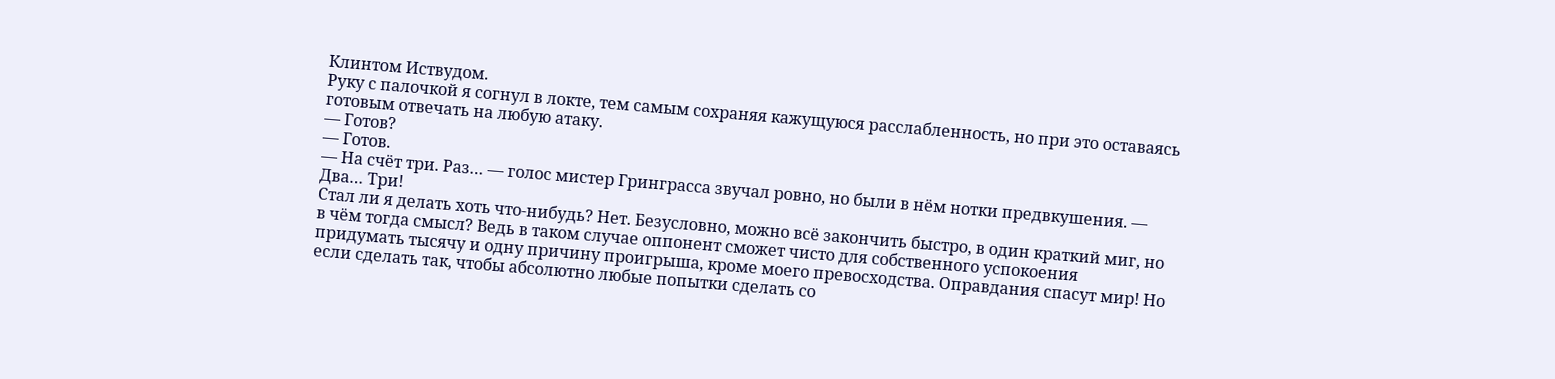Клинтом Иствудом.
Руку с палочкой я согнул в локте, тем самым сохраняя кажущуюся расслабленность, но при это оставаясь готовым отвечать на любую атаку.
— Готов?
— Готов.
— На счёт три. Раз… — голос мистер Гринграсса звучал ровно, но были в нём нотки предвкушения. — Два… Три!
Стал ли я делать хоть что-нибудь? Нет. Безусловно, можно всё закончить быстро, в один краткий миг, но в чём тогда смысл? Ведь в таком случае оппонент сможет чисто для собственного успокоения придумать тысячу и одну причину проигрыша, кроме моего превосходства. Оправдания спасут мир! Но если сделать так, чтобы абсолютно любые попытки сделать со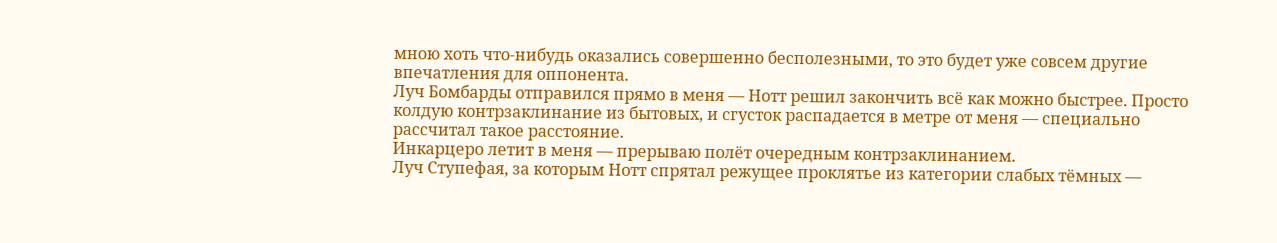мною хоть что-нибудь оказались совершенно бесполезными, то это будет уже совсем другие впечатления для оппонента.
Луч Бомбарды отправился прямо в меня — Нотт решил закончить всё как можно быстрее. Просто колдую контрзаклинание из бытовых, и сгусток распадается в метре от меня — специально рассчитал такое расстояние.
Инкарцеро летит в меня — прерываю полёт очередным контрзаклинанием.
Луч Ступефая, за которым Нотт спрятал режущее проклятье из категории слабых тёмных —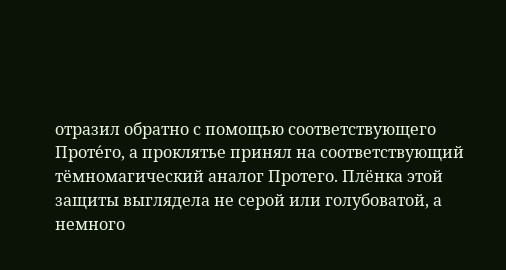отразил обратно с помощью соответствующего Проте́го, а проклятье принял на соответствующий тёмномагический аналог Протего. Плёнка этой защиты выглядела не серой или голубоватой, а немного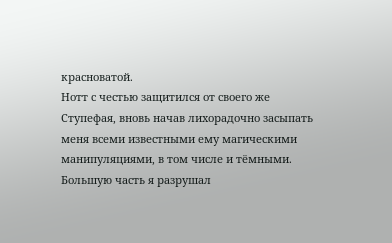красноватой.
Нотт с честью защитился от своего же Ступефая, вновь начав лихорадочно засыпать меня всеми известными ему магическими манипуляциями, в том числе и тёмными. Большую часть я разрушал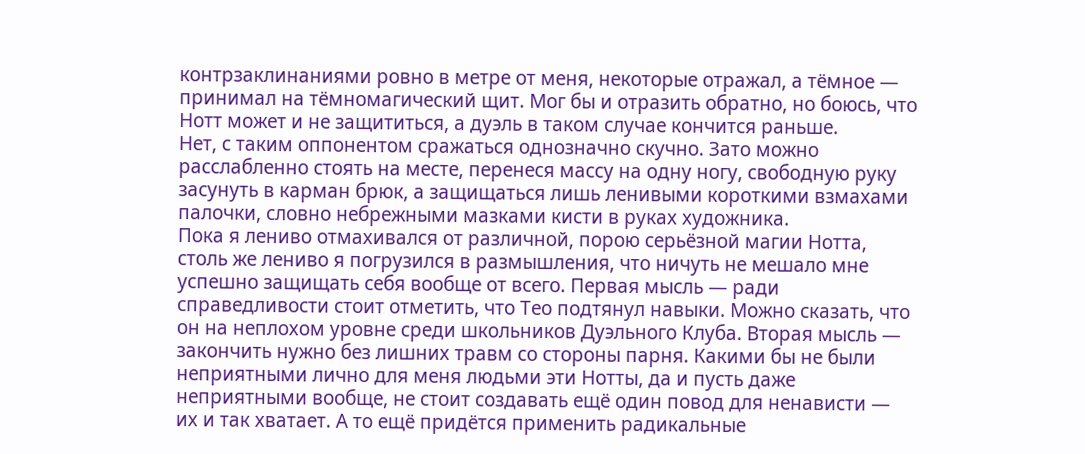контрзаклинаниями ровно в метре от меня, некоторые отражал, а тёмное — принимал на тёмномагический щит. Мог бы и отразить обратно, но боюсь, что Нотт может и не защититься, а дуэль в таком случае кончится раньше.
Нет, с таким оппонентом сражаться однозначно скучно. Зато можно расслабленно стоять на месте, перенеся массу на одну ногу, свободную руку засунуть в карман брюк, а защищаться лишь ленивыми короткими взмахами палочки, словно небрежными мазками кисти в руках художника.
Пока я лениво отмахивался от различной, порою серьёзной магии Нотта, столь же лениво я погрузился в размышления, что ничуть не мешало мне успешно защищать себя вообще от всего. Первая мысль — ради справедливости стоит отметить, что Тео подтянул навыки. Можно сказать, что он на неплохом уровне среди школьников Дуэльного Клуба. Вторая мысль — закончить нужно без лишних травм со стороны парня. Какими бы не были неприятными лично для меня людьми эти Нотты, да и пусть даже неприятными вообще, не стоит создавать ещё один повод для ненависти — их и так хватает. А то ещё придётся применить радикальные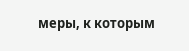меры, к которым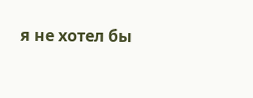я не хотел бы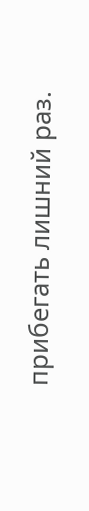прибегать лишний раз.